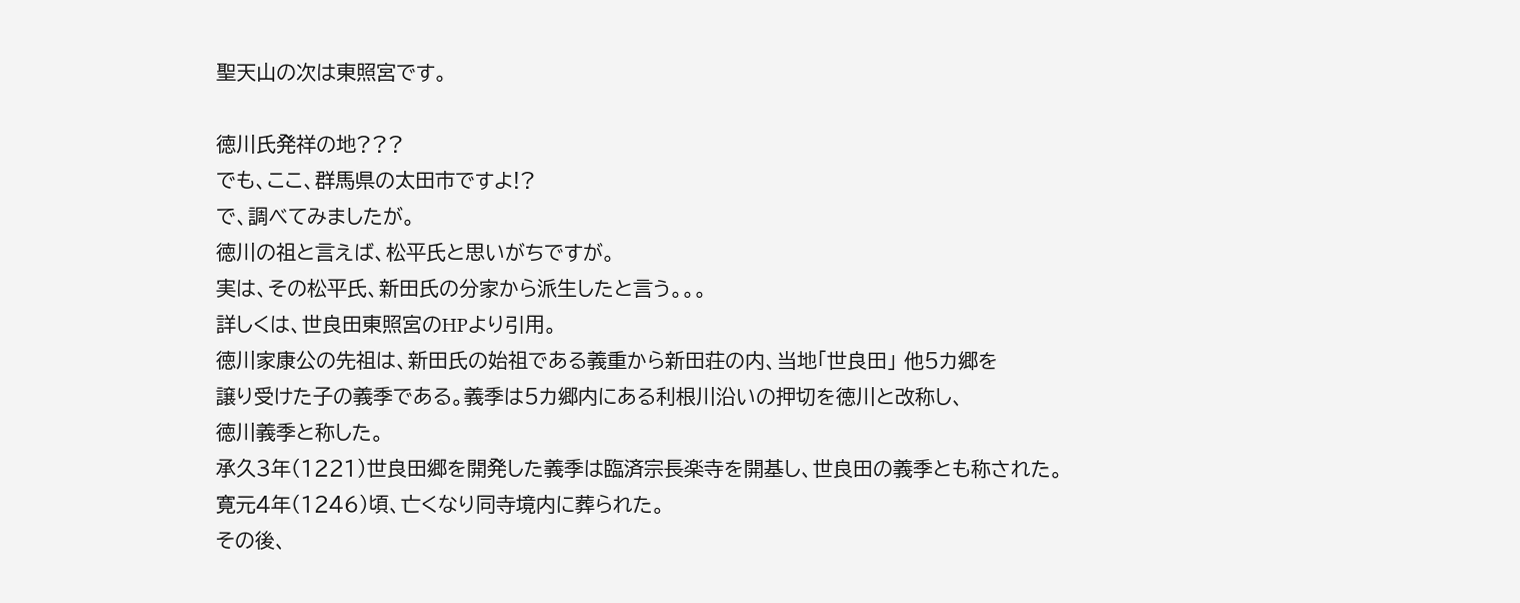聖天山の次は東照宮です。

徳川氏発祥の地???
でも、ここ、群馬県の太田市ですよ!?
で、調べてみましたが。
徳川の祖と言えば、松平氏と思いがちですが。
実は、その松平氏、新田氏の分家から派生したと言う。。。
詳しくは、世良田東照宮のHPより引用。
徳川家康公の先祖は、新田氏の始祖である義重から新田荘の内、当地「世良田」 他5カ郷を
譲り受けた子の義季である。義季は5カ郷内にある利根川沿いの押切を徳川と改称し、
徳川義季と称した。
承久3年(1221)世良田郷を開発した義季は臨済宗長楽寺を開基し、世良田の義季とも称された。
寛元4年(1246)頃、亡くなり同寺境内に葬られた。
その後、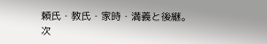頼氏・教氏・家時・満義と後継。
次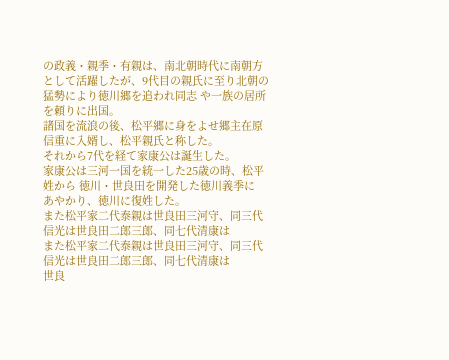の政義・親季・有親は、南北朝時代に南朝方として活躍したが、9代目の親氏に至り北朝の
猛勢により徳川郷を追われ同志 や一族の居所を頼りに出国。
諸国を流浪の後、松平郷に身をよせ郷主在原信重に入婿し、松平親氏と称した。
それから7代を経て家康公は誕生した。
家康公は三河一国を統一した25歳の時、松平姓から 徳川・世良田を開発した徳川義季に
あやかり、徳川に復姓した。
また松平家二代泰親は世良田三河守、同三代信光は世良田二郎三郎、同七代清康は
また松平家二代泰親は世良田三河守、同三代信光は世良田二郎三郎、同七代清康は
世良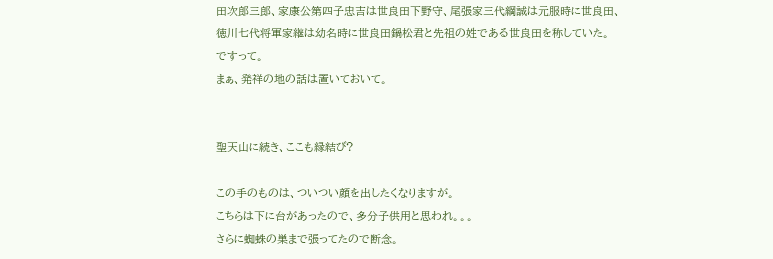田次郎三郎、家康公第四子忠吉は世良田下野守、尾張家三代綱誠は元服時に世良田、
徳川七代将軍家継は幼名時に世良田鍋松君と先祖の姓である世良田を称していた。
ですって。
まぁ、発祥の地の話は置いておいて。


聖天山に続き、ここも縁結び?

この手のものは、ついつい顔を出したくなりますが。
こちらは下に台があったので、多分子供用と思われ。。。
さらに蜘蛛の巣まで張ってたので断念。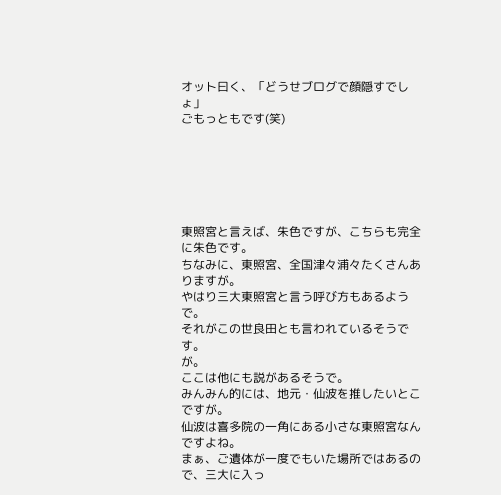オット曰く、「どうせブログで顔隠すでしょ」
ごもっともです(笑)






東照宮と言えば、朱色ですが、こちらも完全に朱色です。
ちなみに、東照宮、全国津々浦々たくさんありますが。
やはり三大東照宮と言う呼び方もあるようで。
それがこの世良田とも言われているそうです。
が。
ここは他にも説があるそうで。
みんみん的には、地元・仙波を推したいとこですが。
仙波は喜多院の一角にある小さな東照宮なんですよね。
まぁ、ご遺体が一度でもいた場所ではあるので、三大に入っ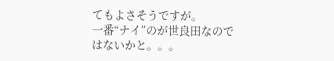てもよさそうですが。
一番“ナイ”のが世良田なのではないかと。。。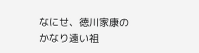なにせ、徳川家康のかなり遠い祖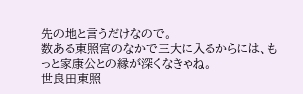先の地と言うだけなので。
数ある東照宮のなかで三大に入るからには、もっと家康公との縁が深くなきゃね。
世良田東照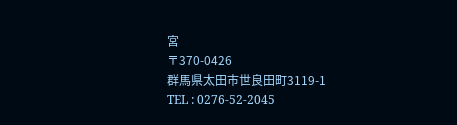宮
〒370-0426
群馬県太田市世良田町3119-1
TEL : 0276-52-2045